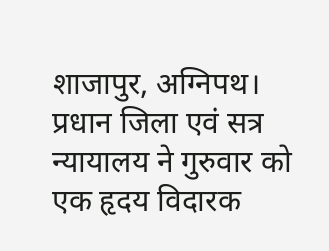शाजापुर, अग्निपथ। प्रधान जिला एवं सत्र न्यायालय ने गुरुवार को एक हृदय विदारक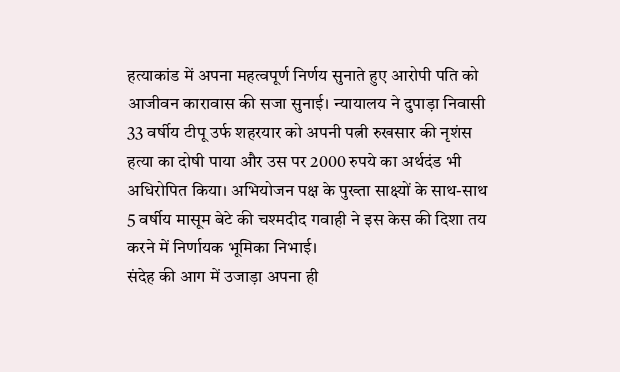हत्याकांड में अपना महत्वपूर्ण निर्णय सुनाते हुए आरोपी पति को आजीवन कारावास की सजा सुनाई। न्यायालय ने दुपाड़ा निवासी 33 वर्षीय टीपू उर्फ शहरयार को अपनी पत्नी रुखसार की नृशंस हत्या का दोषी पाया और उस पर 2000 रुपये का अर्थदंड भी अधिरोपित किया। अभियोजन पक्ष के पुख्ता साक्ष्यों के साथ-साथ 5 वर्षीय मासूम बेटे की चश्मदीद गवाही ने इस केस की दिशा तय करने में निर्णायक भूमिका निभाई।
संदेह की आग में उजाड़ा अपना ही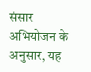संसार
अभियोजन के अनुसार, यह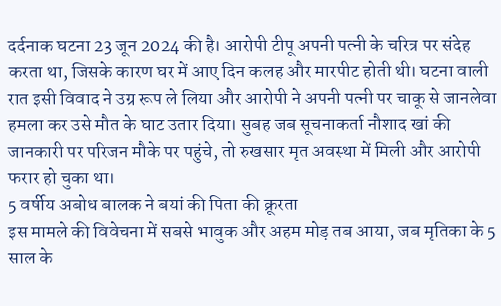दर्दनाक घटना 23 जून 2024 की है। आरोपी टीपू अपनी पत्नी के चरित्र पर संदेह करता था, जिसके कारण घर में आए दिन कलह और मारपीट होती थी। घटना वाली रात इसी विवाद ने उग्र रूप ले लिया और आरोपी ने अपनी पत्नी पर चाकू से जानलेवा हमला कर उसे मौत के घाट उतार दिया। सुबह जब सूचनाकर्ता नौशाद खां की जानकारी पर परिजन मौके पर पहुंचे, तो रुखसार मृत अवस्था में मिली और आरोपी फरार हो चुका था।
5 वर्षीय अबोध बालक ने बयां की पिता की क्रूरता
इस मामले की विवेचना में सबसे भावुक और अहम मोड़ तब आया, जब मृतिका के 5 साल के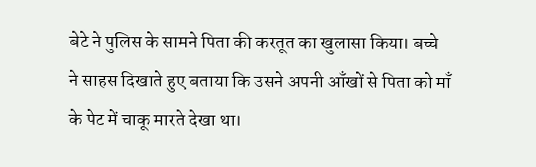बेटे ने पुलिस के सामने पिता की करतूत का खुलासा किया। बच्चे ने साहस दिखाते हुए बताया कि उसने अपनी आँखों से पिता को माँ के पेट में चाकू मारते देखा था।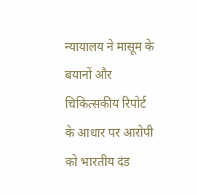न्यायालय ने मासूम के बयानों और चिकित्सकीय रिपोर्ट के आधार पर आरोपी को भारतीय दंड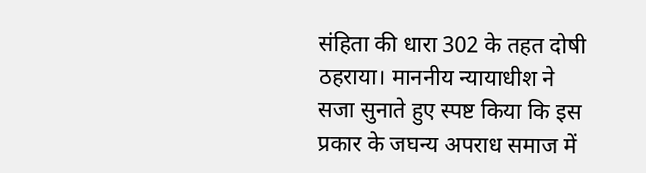संहिता की धारा 302 के तहत दोषी ठहराया। माननीय न्यायाधीश ने सजा सुनाते हुए स्पष्ट किया कि इस प्रकार के जघन्य अपराध समाज में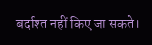बर्दाश्त नहीं किए जा सकते।